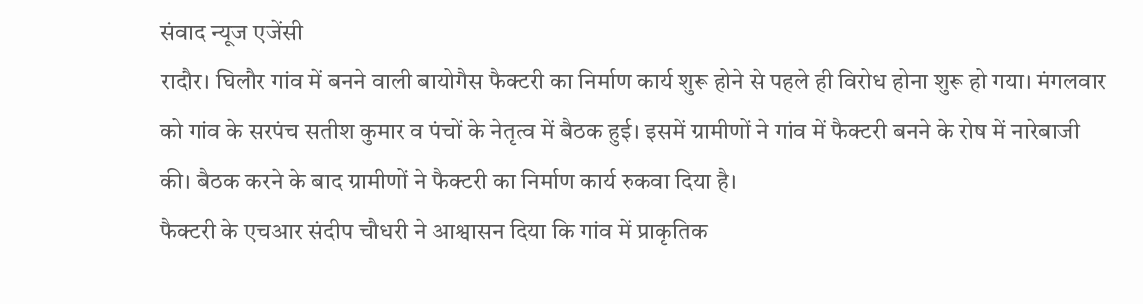संवाद न्यूज एजेंसी
रादौर। घिलौर गांव में बनने वाली बायोगैस फैक्टरी का निर्माण कार्य शुरू होने से पहले ही विरोध होना शुरू हो गया। मंगलवार को गांव के सरपंच सतीश कुमार व पंचों के नेतृत्व में बैठक हुई। इसमें ग्रामीणों ने गांव में फैक्टरी बनने के रोष में नारेबाजी की। बैठक करने के बाद ग्रामीणों ने फैक्टरी का निर्माण कार्य रुकवा दिया है।
फैक्टरी के एचआर संदीप चौधरी ने आश्वासन दिया कि गांव में प्राकृतिक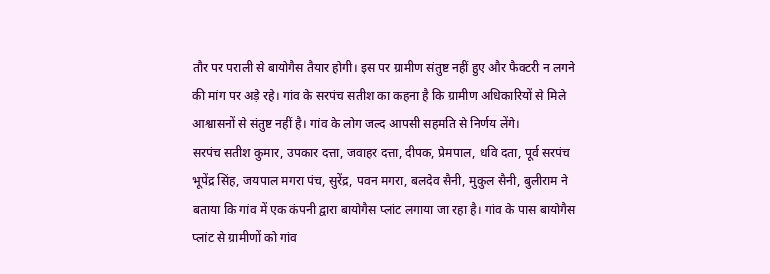तौर पर पराली से बायोगैस तैयार होगी। इस पर ग्रामीण संतुष्ट नहीं हुए और फैक्टरी न लगने की मांग पर अड़े रहे। गांव के सरपंच सतीश का कहना है कि ग्रामीण अधिकारियों से मिले आश्वासनों से संतुष्ट नहीं है। गांव के लोग जल्द आपसी सहमति से निर्णय लेंगे।
सरपंच सतीश कुमार, उपकार दत्ता, जवाहर दत्ता, दीपक, प्रेमपाल, धवि दता, पूर्व सरपंच भूपेंद्र सिंह, जयपाल मगरा पंच, सुरेंद्र, पवन मगरा, बलदेव सैनी, मुकुल सैनी, बुलीराम ने बताया कि गांव में एक कंपनी द्वारा बायोगैस प्लांट लगाया जा रहा है। गांव के पास बायोगैस प्लांट से ग्रामीणों को गांव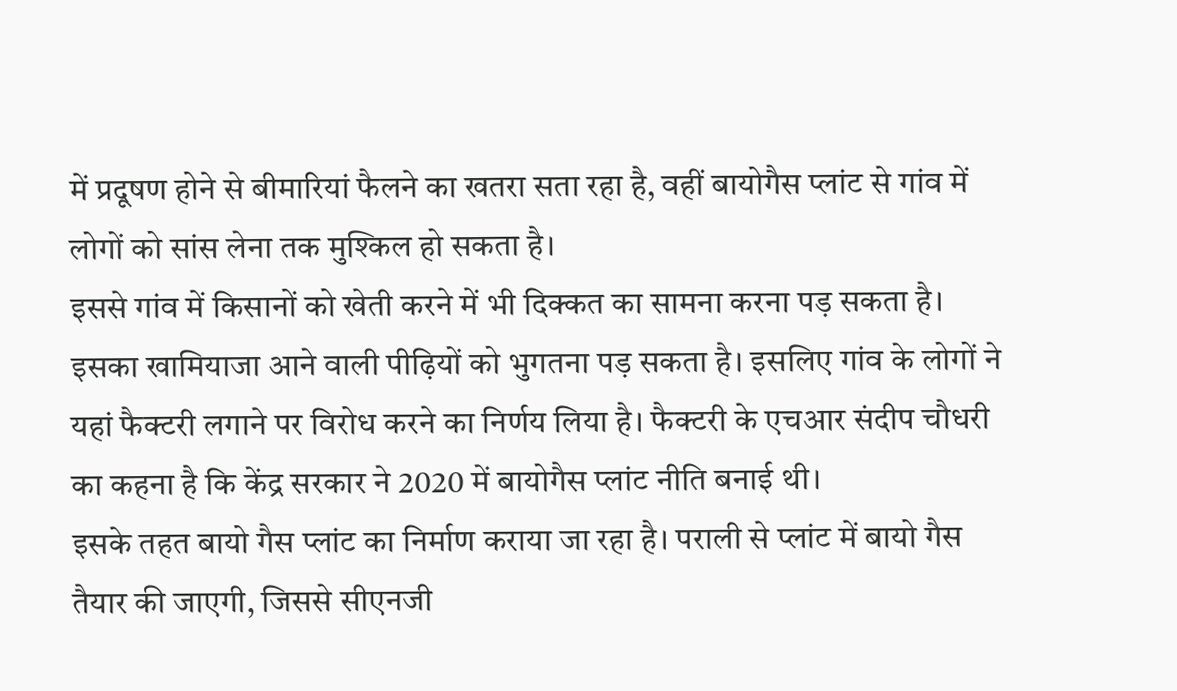में प्रदूषण होने से बीमारियां फैलने का खतरा सता रहा है, वहीं बायोगैस प्लांट से गांव में लोगों को सांस लेना तक मुश्किल हो सकता है।
इससे गांव में किसानों को खेती करने में भी दिक्कत का सामना करना पड़ सकता है। इसका खामियाजा आने वाली पीढ़ियों को भुगतना पड़ सकता है। इसलिए गांव के लोगों ने यहां फैक्टरी लगाने पर विरोध करने का निर्णय लिया है। फैक्टरी के एचआर संदीप चौधरी का कहना है कि केंद्र सरकार ने 2020 में बायोगैस प्लांट नीति बनाई थी।
इसके तहत बायो गैस प्लांट का निर्माण कराया जा रहा है। पराली से प्लांट में बायो गैस तैयार की जाएगी, जिससे सीएनजी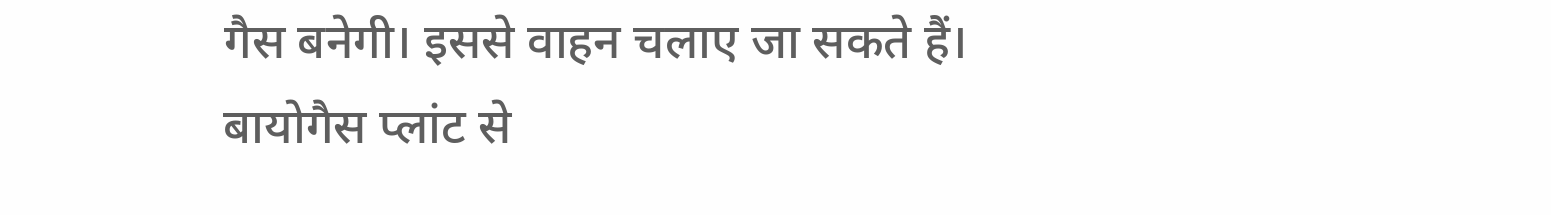गैस बनेगी। इससे वाहन चलाए जा सकते हैं। बायोगैस प्लांट से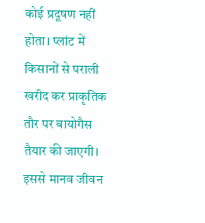कोई प्रदूषण नहीं होता। प्लांट में किसानों से पराली खरीद कर प्राकृतिक तौर पर बायोगैस तैयार की जाएगी। इससे मानव जीवन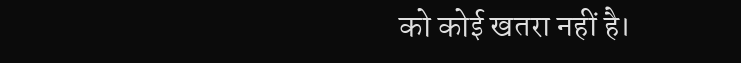को कोई खतरा नहीं है।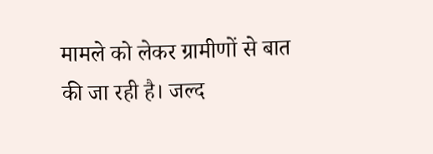मामले को लेकर ग्रामीणों से बात की जा रही है। जल्द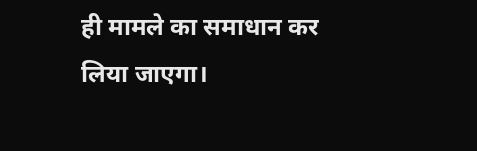ही मामले का समाधान कर लिया जाएगा।